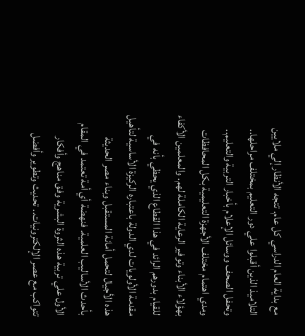مع بداية العام الدراسي كل عام. تتجه الأنظار إلي ملايين التلاميذ الذين أقبلوا علي دور التعليم بمختلف مراحلها.. وتحفل الصحف ووسائل الإعلام بأخبار التربية والتعليم.. ومدي اهتمام مختلف الأجهزة التعليمية بكل المحافظات بهؤلاء الأبناء وتوفير الرعاية الكاملة لهم. والمعلمين الأكفاء للقيام بدورهم الرائد في هذا القطاع الذي يحظي بأنه في مقدمة الأولويات لدي الدولة باعتباره الركيزة الأساسية لتأهيل هذه الأجيال لتحمل أمانة المستقبل وبناء مصر الحديثة بأحدث الأساليب العلمية. فنهضة أي أمة تعتمد في المقام الأول علي تربية هذه الثروة البشرية وفق مناهج وأفكار تتواكب مع عصر الإلكترونيات.. تحديث وتطوير وأفضل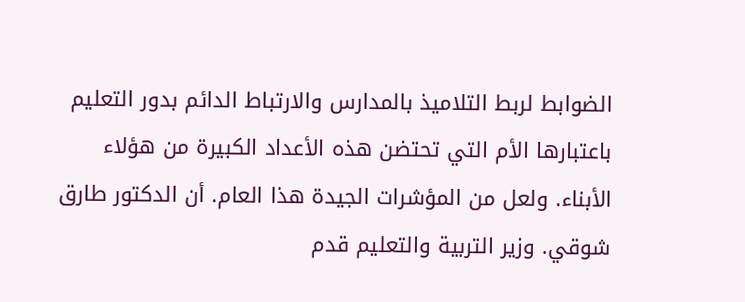الضوابط لربط التلاميذ بالمدارس والارتباط الدائم بدور التعليم باعتبارها الأم التي تحتضن هذه الأعداد الكبيرة من هؤلاء الأبناء. ولعل من المؤشرات الجيدة هذا العام. أن الدكتور طارق شوقي. وزير التربية والتعليم قدم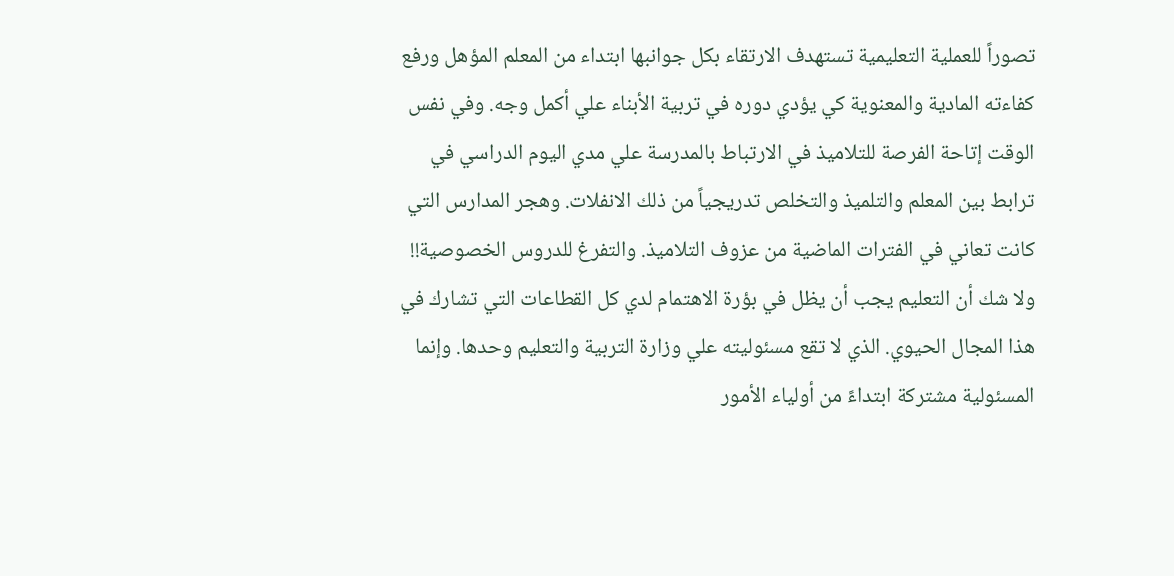تصوراً للعملية التعليمية تستهدف الارتقاء بكل جوانبها ابتداء من المعلم المؤهل ورفع كفاءته المادية والمعنوية كي يؤدي دوره في تربية الأبناء علي أكمل وجه. وفي نفس الوقت إتاحة الفرصة للتلاميذ في الارتباط بالمدرسة علي مدي اليوم الدراسي في ترابط بين المعلم والتلميذ والتخلص تدريجياً من ذلك الانفلات. وهجر المدارس التي كانت تعاني في الفترات الماضية من عزوف التلاميذ. والتفرغ للدروس الخصوصية!! ولا شك أن التعليم يجب أن يظل في بؤرة الاهتمام لدي كل القطاعات التي تشارك في هذا المجال الحيوي. الذي لا تقع مسئوليته علي وزارة التربية والتعليم وحدها. وإنما المسئولية مشتركة ابتداءً من أولياء الأمور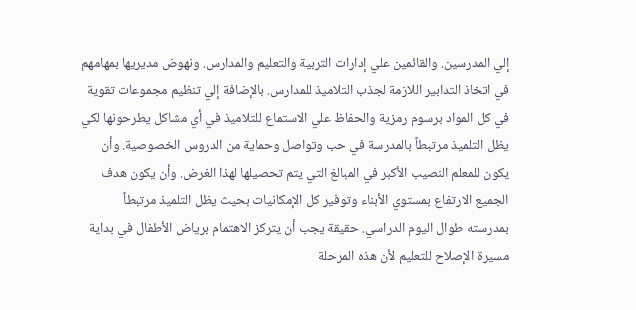إلي المدرسين. والقائمين علي إدارات التربية والتعليم والمدارس. ونهوض مديريها بمهامهم في اتخاذ التدابير اللازمة لجذب التلاميذ للمدارس. بالإضافة إلي تنظيم مجموعات تقوية في كل المواد برسوم رمزية والحفاظ علي الاستماع للتلاميذ في أي مشاكل يطرحونها لكي يظل التلميذ مرتبطاً بالمدرسة في حب وتواصل وحماية من الدروس الخصوصية. وأن يكون للمعلم النصيب الأكبر في المبالغ التي يتم تحصيلها لهذا الغرض. وأن يكون هدف الجميع الارتفاع بمستوي الأبناء وتوفير كل الإمكانيات بحيث يظل التلميذ مرتبطاً بمدرسته طوال اليوم الدراسي. حقيقة يجب أن يتركز الاهتمام برياض الأطفال في بداية مسيرة الإصلاح للتعليم لأن هذه المرحلة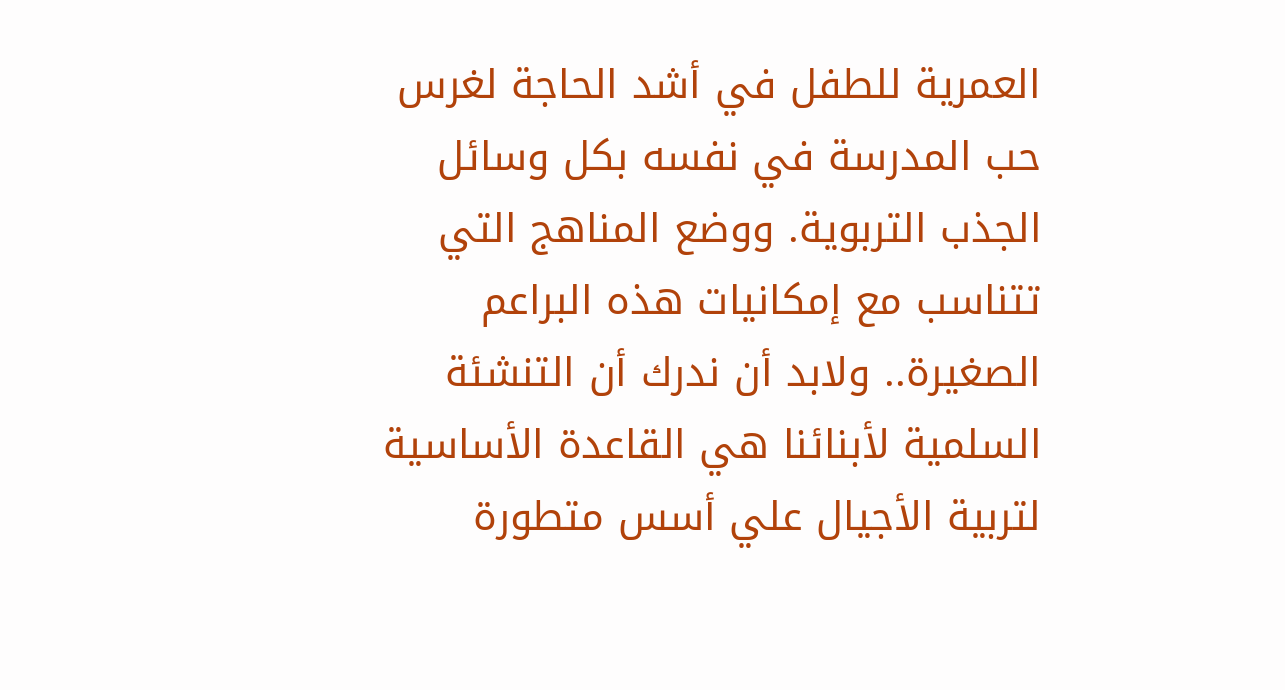العمرية للطفل في أشد الحاجة لغرس حب المدرسة في نفسه بكل وسائل الجذب التربوية. ووضع المناهج التي تتناسب مع إمكانيات هذه البراعم الصغيرة.. ولابد أن ندرك أن التنشئة السلمية لأبنائنا هي القاعدة الأساسية لتربية الأجيال علي أسس متطورة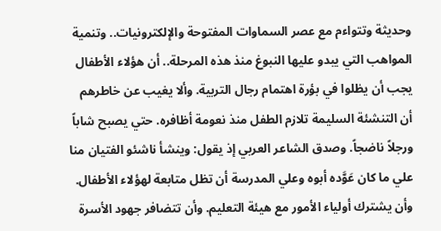وحديثة وتتواءم مع عصر السماوات المفتوحة والإلكترونيات.. وتنمية المواهب التي يبدو عليها النبوغ منذ هذه المرحلة.. أن هؤلاء الأطفال يجب أن يظلوا في بؤرة اهتمام رجال التربية. وألا يغيب عن خاطرهم أن التنشئة السليمة تلازم الطفل منذ نعومة أظافره. حتي يصبح شاباً ورجلاً ناضجاً. وصدق الشاعر العربي إذ يقول: وينشأ ناشئو الفتيان منا علي ما كان عَوَّده أبوه وعلي المدرسة أن تظل متابعة لهؤلاء الأطفال. وأن يشترك أولياء الأمور مع هيئة التعليم. وأن تتضافر جهود الأسرة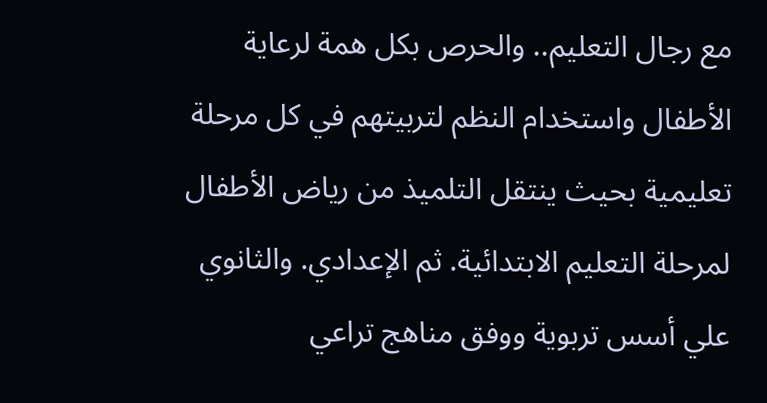مع رجال التعليم.. والحرص بكل همة لرعاية الأطفال واستخدام النظم لتربيتهم في كل مرحلة تعليمية بحيث ينتقل التلميذ من رياض الأطفال لمرحلة التعليم الابتدائية. ثم الإعدادي. والثانوي علي أسس تربوية ووفق مناهج تراعي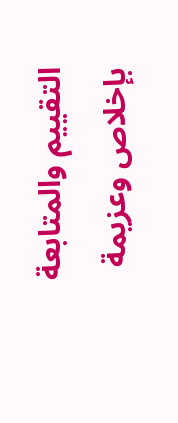التقييم والمتابعة بإخلاص وعزيمة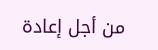من أجل إعادة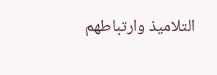التلاميذ وارتباطهم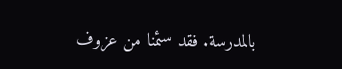بالمدرسة. فقد سئمنا من عزوف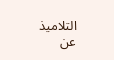التلاميذ عن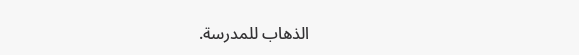الذهاب للمدرسة.